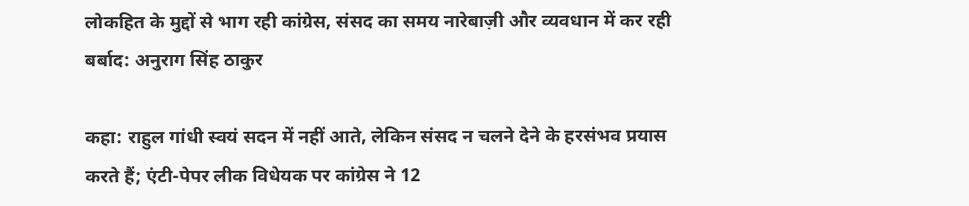लोकहित के मुद्दों से भाग रही कांग्रेस, संसद का समय नारेबाज़ी और व्यवधान में कर रही बर्बाद: अनुराग सिंह ठाकुर

कहा: राहुल गांधी स्वयं सदन में नहीं आते, लेकिन संसद न चलने देने के हरसंभव प्रयास करते हैं; एंटी-पेपर लीक विधेयक पर कांग्रेस ने 12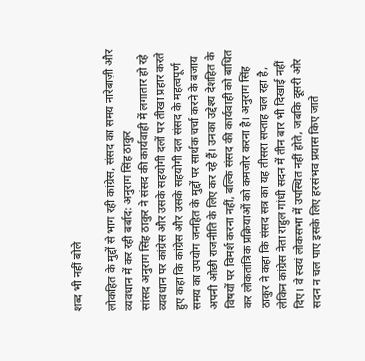शब्द भी नहीं बोले

लोकहित के मुद्दों से भाग रही कांग्रेस, संसद का समय नारेबाज़ी और व्यवधान में कर रही बर्बाद: अनुराग सिंह ठाकुर
सांसद अनुराग सिंह ठाकुर ने संसद की कार्यवाही में लगातार हो रहे व्यवधान पर कांग्रेस और उसके सहयोगी दलों पर तीखा प्रहार करते हुए कहा कि कांग्रेस और उसके सहयोगी दल संसद के महत्वपूर्ण समय का उपयोग जनहित के मुद्दों पर सार्थक चर्चा करने के बजाय अपनी ओछी राजनीति के लिए कर रहे हैं। उनका उद्देश्य देशहित के विषयों पर विमर्श करना नहीं, बल्कि संसद की कार्यवाही को बाधित कर लोकतांत्रिक प्रक्रियाओं को कमजोर करना है। अनुराग सिंह ठाकुर ने कहा कि संसद सत्र का यह तीसरा सप्ताह चल रहा है, लेकिन कांग्रेस नेता राहुल गांधी सदन में तीन बार भी दिखाई नहीं दिए। वे स्वयं लोकसभा में उपस्थित नहीं होते, जबकि दूसरी ओर सदन न चल पाए इसके लिए हरसंभव प्रयास किए जाते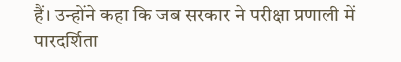हैं। उन्होंने कहा कि जब सरकार ने परीक्षा प्रणाली में पारदर्शिता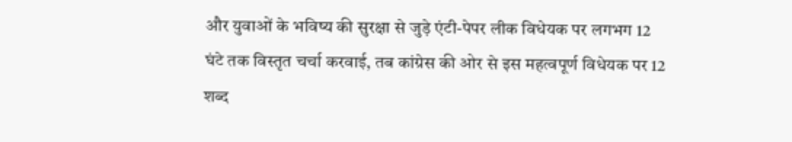और युवाओं के भविष्य की सुरक्षा से जुड़े एंटी-पेपर लीक विधेयक पर लगभग 12 घंटे तक विस्तृत चर्चा करवाई, तब कांग्रेस की ओर से इस महत्वपूर्ण विधेयक पर 12 शब्द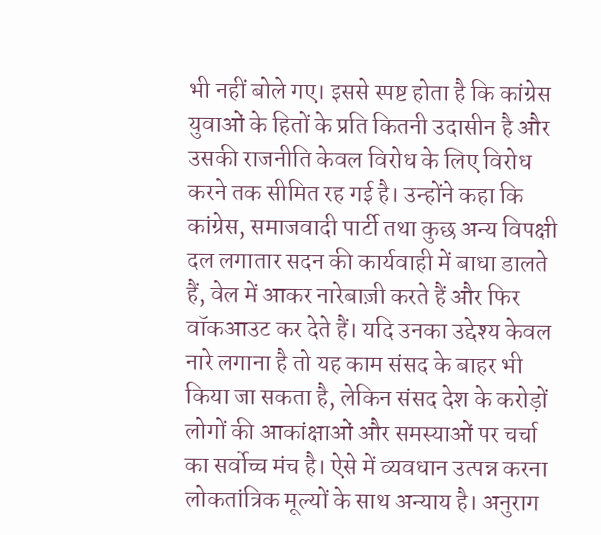भी नहीं बोले गए। इससे स्पष्ट होता है कि कांग्रेस युवाओं के हितों के प्रति कितनी उदासीन है और उसकी राजनीति केवल विरोध के लिए विरोध करने तक सीमित रह गई है। उन्होंने कहा कि कांग्रेस, समाजवादी पार्टी तथा कुछ अन्य विपक्षी दल लगातार सदन की कार्यवाही में बाधा डालते हैं, वेल में आकर नारेबाज़ी करते हैं और फिर वॉकआउट कर देते हैं। यदि उनका उद्देश्य केवल नारे लगाना है तो यह काम संसद के बाहर भी किया जा सकता है, लेकिन संसद देश के करोड़ों लोगों की आकांक्षाओं और समस्याओं पर चर्चा का सर्वोच्च मंच है। ऐसे में व्यवधान उत्पन्न करना लोकतांत्रिक मूल्यों के साथ अन्याय है। अनुराग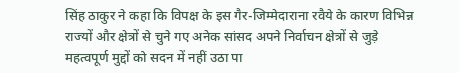सिंह ठाकुर ने कहा कि विपक्ष के इस गैर-जिम्मेदाराना रवैये के कारण विभिन्न राज्यों और क्षेत्रों से चुने गए अनेक सांसद अपने निर्वाचन क्षेत्रों से जुड़े महत्वपूर्ण मुद्दों को सदन में नहीं उठा पा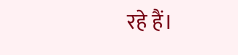रहे हैं।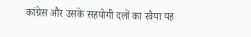कांग्रेस और उसके सहयोगी दलों का रवैया यह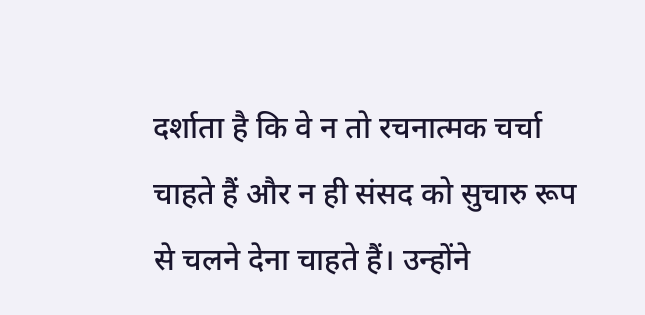दर्शाता है कि वे न तो रचनात्मक चर्चा चाहते हैं और न ही संसद को सुचारु रूप से चलने देना चाहते हैं। उन्होंने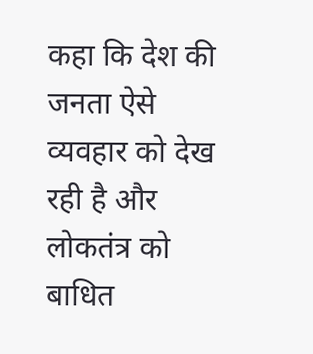कहा कि देश की जनता ऐसे व्यवहार को देख रही है और लोकतंत्र को बाधित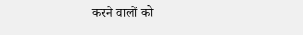करने वालों को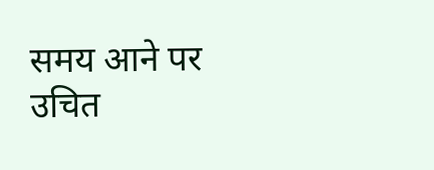समय आने पर उचित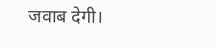जवाब देगी।